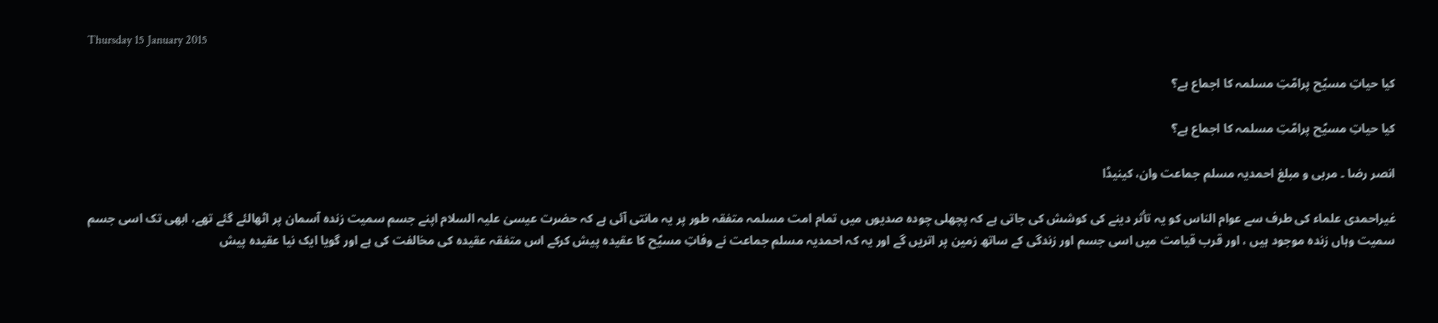Thursday 15 January 2015

کیا حیاتِ مسیؑح پرامّتِ مسلمہ کا اجماع ہے؟

کیا حیاتِ مسیؑح پرامّتِ مسلمہ کا اجماع ہے؟

انصر رضا ۔ مربی و مبلغ احمدیہ مسلم جماعت وان، کینیڈا

غیراحمدی علماء کی طرف سے عوام الناس کو یہ تأثر دینے کی کوشش کی جاتی ہے کہ پچھلی چودہ صدیوں میں تمام امت مسلمہ متفقہ طور پر یہ مانتی آئی ہے کہ حضرت عیسیٰ علیہ السلام اپنے جسم سمیت زندہ آسمان پر اٹھالئے گئے تھے، ابھی تک اسی جسم سمیت وہاں زندہ موجود ہیں ، اور قرب قیامت میں اسی جسم اور زندگی کے ساتھ زمین پر اتریں گے اور یہ کہ احمدیہ مسلم جماعت نے وفاتِ مسیؑح کا عقیدہ پیش کرکے اس متفقہ عقیدہ کی مخالفت کی ہے اور گویا ایک نیا عقیدہ پیش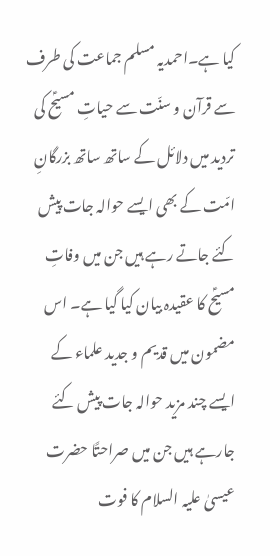کیا ہے۔احمدیہ مسلم جماعت کی طرف سے قرآن و سنّت سے حیاتِ مسیؑح کی تردید میں دلائل کے ساتھ ساتھ بزرگانِ امّت کے بھی ایسے حوالہ جات پیش کئے جاتے رہے ہیں جن میں وفاتِ مسیؑح کا عقیدہ بیان کیا گیا ہے۔ اس مضمون میں قدیم و جدید علماء کے ایسے چند مزید حوالہ جات پیش کئے جارہے ہیں جن میں صراحتًا حضرت عیسیٰ علیہ السلام کا فوت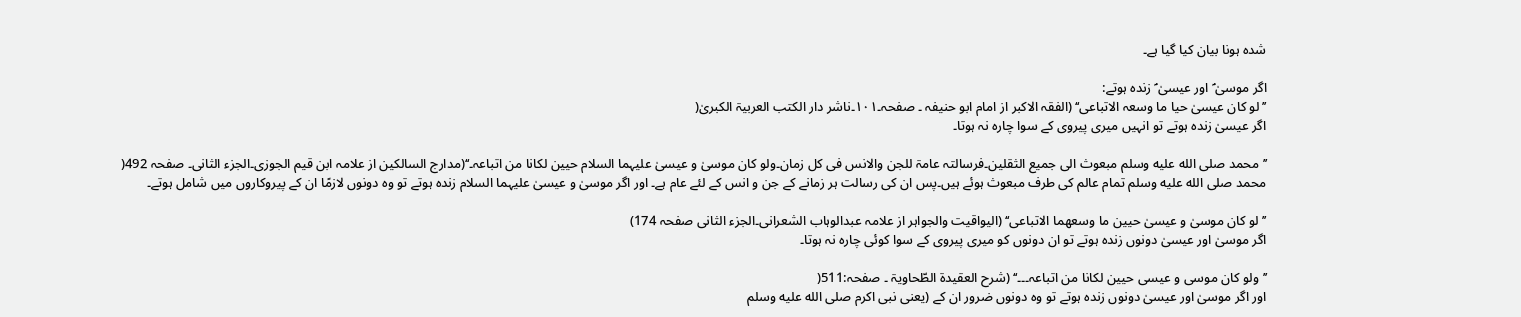شدہ ہونا بیان کیا گیا ہے۔

اگر موسیٰ ؑ اور عیسیٰ ؑ زندہ ہوتے:
’’لو کان عیسیٰ حیا ما وسعہ الاتباعی‘‘ (الفقہ الاکبر از امام ابو حنیفہ ۔ صفحہ۔۱۰۱۔ناشر دار الکتب العربیۃ الکبریٰ(
اگر عیسیٰ زندہ ہوتے تو انہیں میری پیروی کے سوا چارہ نہ ہوتا۔

’’محمد صلى الله عليه وسلم مبعوث الی جمیع الثقلین۔فرسالتہ عامۃ للجن والانس فی کل زمان۔ولو کان موسیٰ و عیسیٰ علیہما السلام حیین لکانا من اتباعہ۔‘‘(مدارج السالکین از علامہ ابن قیم الجوزی۔الجزء الثانی۔ صفحہ 492(
محمد صلى الله عليه وسلم تمام عالم کی طرف مبعوث ہوئے ہیں۔پس ان کی رسالت ہر زمانے کے جن و انس کے لئے عام ہے۔ اور اگر موسیٰ و عیسیٰ علیہما السلام زندہ ہوتے تو وہ دونوں لازمًا ان کے پیروکاروں میں شامل ہوتے۔

’’لو کان موسیٰ و عیسیٰ حیین ما وسعھما الاتباعی‘‘ (الیواقیت والجواہر از علامہ عبدالوہاب الشعرانی۔الجزء الثانی صفحہ 174)
اگر موسیٰ اور عیسیٰ دونوں زندہ ہوتے تو ان دونوں کو میری پیروی کے سوا کوئی چارہ نہ ہوتا۔

’’ولو کان موسی و عیسی حیین لکانا من اتباعہ۔۔۔‘‘ (شرح العقیدۃ الطّحاویۃ ۔ صفحہ:511(
اور اگر موسیٰ اور عیسیٰ دونوں زندہ ہوتے تو وہ دونوں ضرور ان کے (یعنی نبی اکرم صلى الله عليه وسلم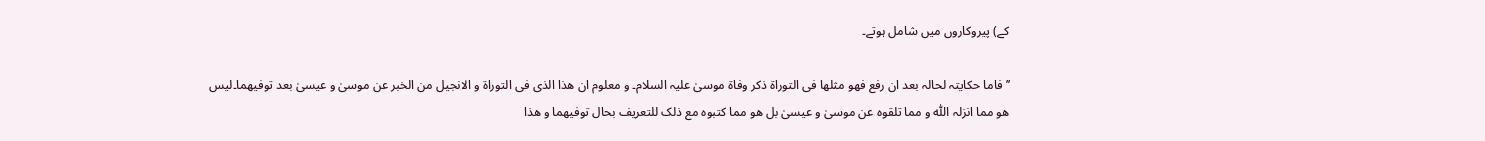کے) پیروکاروں میں شامل ہوتے۔

’’فاما حکایتہ لحالہ بعد ان رفع فھو مثلھا فی التوراۃ ذکر وفاۃ موسیٰ علیہ السلام۔ و معلوم ان ھذا الذی فی التوراۃ و الانجیل من الخبر عن موسیٰ و عیسیٰ بعد توفیھما۔لیس ھو مما انزلہ اللّٰہ و مما تلقوہ عن موسیٰ و عیسیٰ بل ھو مما کتبوہ مع ذلک للتعریف بحال توفیھما و ھذا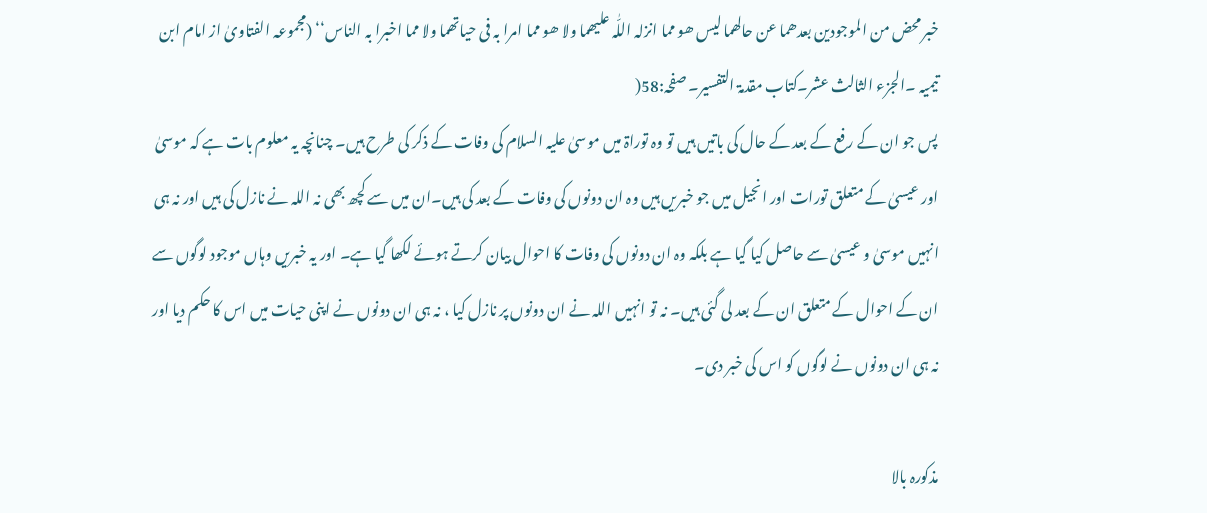خبر محض من الموجودین بعدھما عن حالھما لیس ھو مما انزلہ اللّٰہ علیھما ولا ھو مما امرا بہ فی حیاتھما ولا مما اخبرا بہ الناس‘‘ (مجموعہ الفتاویٰ از امام ابن تیمیہ ۔الجزء الثالث عشر۔کتاب مقدمۃ التفسیر۔ صفحہ:58(
پس جو ان کے رفع کے بعد کے حال کی باتیں ہیں تو وہ توراۃ میں موسیٰ علیہ السلام کی وفات کے ذکر کی طرح ہیں۔ چنانچہ یہ معلوم بات ہے کہ موسیٰ اور عیسیٰ کے متعلق تورات اور انجیل میں جو خبریں ہیں وہ ان دونوں کی وفات کے بعد کی ہیں۔ان میں سے کچھ بھی نہ اللہ نے نازل کی ہیں اور نہ ہی انہیں موسیٰ و عیسیٰ سے حاصل کیا گیا ہے بلکہ وہ ان دونوں کی وفات کا احوال بیان کرتے ہوئے لکھا گیا ہے۔ اور یہ خبریں وہاں موجود لوگوں سے ان کے احوال کے متعلق ان کے بعد لی گئی ہیں۔ نہ تو انہیں اللہ نے ان دونوں پر نازل کیا ، نہ ہی ان دونوں نے اپنی حیات میں اس کا حکم دیا اور نہ ہی ان دونوں نے لوگوں کو اس کی خبر دی۔

مذکورہ بالا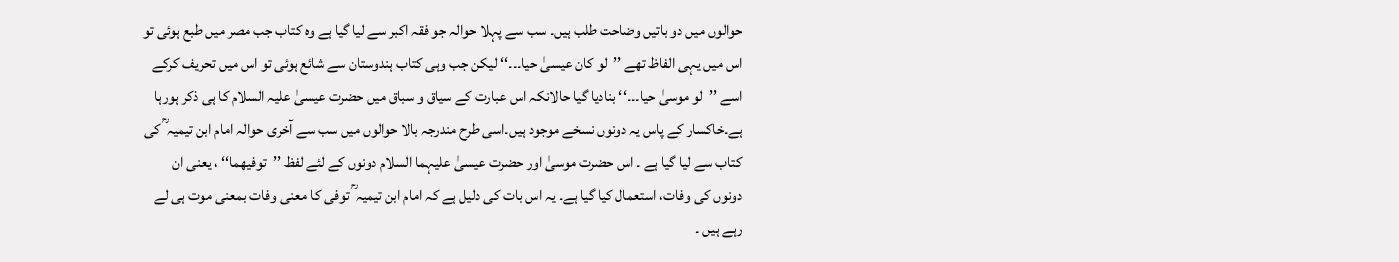حوالوں میں دو باتیں وضاحت طلب ہیں۔ سب سے پہلا حوالہ جو فقہ اکبر سے لیا گیا ہے وہ کتاب جب مصر میں طبع ہوئی تو اس میں یہی الفاظ تھے ’’لو کان عیسیٰ حیا۔۔۔‘‘ لیکن جب وہی کتاب ہندوستان سے شائع ہوئی تو اس میں تحریف کرکے اسے ’’لو موسیٰ حیا۔۔۔‘‘ بنادیا گیا حالانکہ اس عبارت کے سیاق و سباق میں حضرت عیسیٰ علیہ السلام کا ہی ذکر ہورہا ہے۔خاکسار کے پاس یہ دونوں نسخے موجود ہیں۔اسی طرح مندرجہ بالا حوالوں میں سب سے آخری حوالہ امام ابن تیمیہ ؒ کی کتاب سے لیا گیا ہے ۔ اس حضرت موسیٰ اور حضرت عیسیٰ علیہما السلام دونوں کے لئے لفظ ’’توفیھما‘‘ ، یعنی ان دونوں کی وفات، استعمال کیا گیا ہے۔ یہ اس بات کی دلیل ہے کہ امام ابن تیمیہ ؒ توفی کا معنی وفات بمعنی موت ہی لے رہے ہیں ۔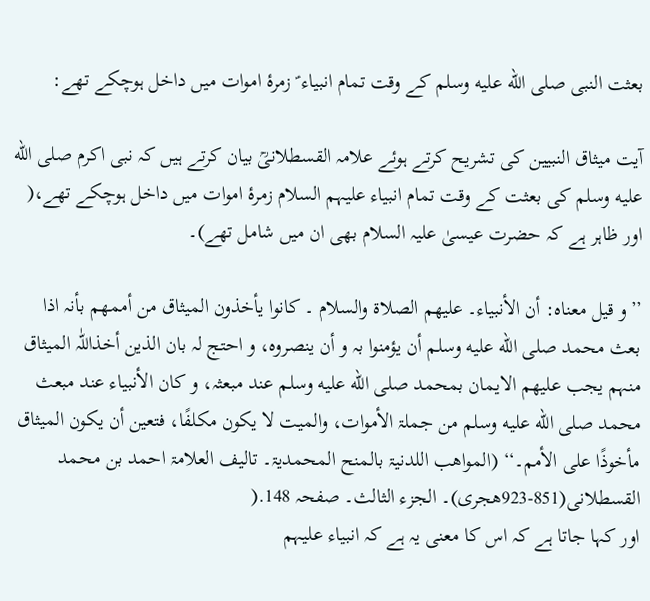بعثت النبی صلى الله عليه وسلم کے وقت تمام انبیاء ؑ زمرۂ اموات میں داخل ہوچکے تھے:

آیت میثاق النبیین کی تشریح کرتے ہوئے علامہ القسطلانیؒ بیان کرتے ہیں کہ نبی اکرم صلى الله عليه وسلم کی بعثت کے وقت تمام انبیاء علیہم السلام زمرۂ اموات میں داخل ہوچکے تھے،( اور ظاہر ہے کہ حضرت عیسیٰ علیہ السلام بھی ان میں شامل تھے)۔

’’و قیل معناہ: أن الأنبیاء۔ علیھم الصلاۃ والسلام ۔ کانوا یأخذون المیثاق من أممھم بأنہ اذا بعث محمد صلى الله عليه وسلم أن یؤمنوا بہ و أن ینصروہ، و احتج لہ بان الذین أخذاللّٰہ المیثاق منہم یجب علیھم الایمان بمحمد صلى الله عليه وسلم عند مبعثہ، و کان الأنبیاء عند مبعث محمد صلى الله عليه وسلم من جملۃ الأموات، والمیت لا یکون مکلفًا، فتعین أن یکون المیثاق مأخوذًا علی الأمم۔‘‘ (المواھب اللدنیۃ بالمنح المحمدیۃ۔ تالیف العلامۃ احمد بن محمد القسطلانی(851-923ھجری)۔ الجزء الثالث۔ صفحہ 148.(
اور کہا جاتا ہے کہ اس کا معنی یہ ہے کہ انبیاء علیہم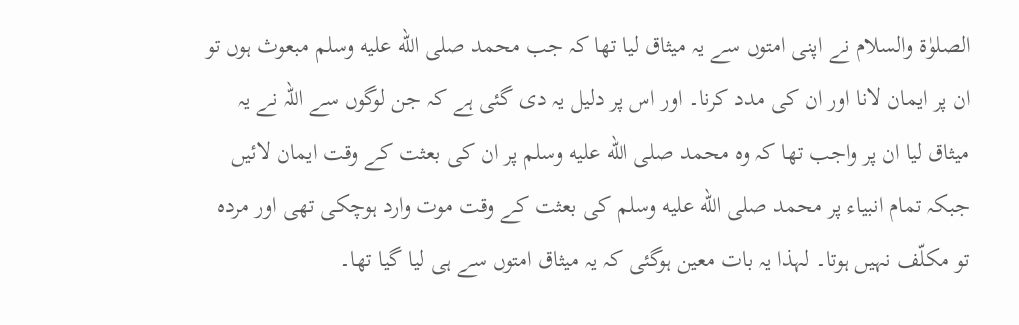الصلوٰۃ والسلام نے اپنی امتوں سے یہ میثاق لیا تھا کہ جب محمد صلى الله عليه وسلم مبعوث ہوں تو ان پر ایمان لانا اور ان کی مدد کرنا۔ اور اس پر دلیل یہ دی گئی ہے کہ جن لوگوں سے اللہ نے یہ میثاق لیا ان پر واجب تھا کہ وہ محمد صلى الله عليه وسلم پر ان کی بعثت کے وقت ایمان لائیں جبکہ تمام انبیاء پر محمد صلى الله عليه وسلم کی بعثت کے وقت موت وارد ہوچکی تھی اور مردہ تو مکلّف نہیں ہوتا۔ لہذا یہ بات معین ہوگئی کہ یہ میثاق امتوں سے ہی لیا گیا تھا۔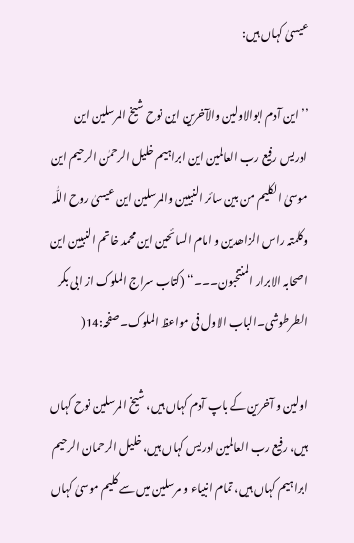عیسیٰ کہاں ہیں:

’’این آدم ابوالاولین والآخرین این نوح شیخ المرسلین این ادریس رفیع رب العالمین این ابراہیم خلیل الرحمٰن الرحیم این موسیٰ الکلیم من بین سائر النبیین والمرسلین این عیسیٰ روح اللّٰہ وکلمتہ راس الزاھدین و امام السائحین این محمد خاتم النبیین این اصحابہ الابرار المنتخبون۔۔۔‘‘ (کتاب سراج الملوک از ابی بکر الطرطوشی۔الباب الاول فی مواعظ الملوک۔صفحہ:14(

اولین و آخرین کے باپ آدم کہاں ہیں، شیخ المرسلین نوح کہاں ہیں، رفیع رب العالمین ادریس کہاں ہیں، خلیل الرحمان الرحیم ابراہیم کہاں ہیں، تمام انبیاء و مرسلین میں سے کلیم موسیٰ کہاں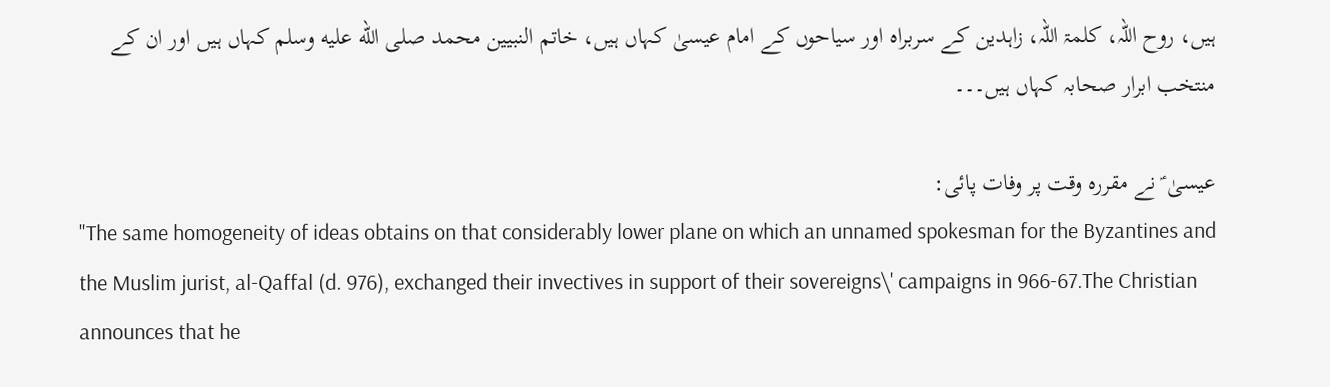ہیں، روح اللہ، کلمۃ اللہ، زاہدین کے سربراہ اور سیاحوں کے امام عیسیٰ کہاں ہیں، خاتم النبیین محمد صلى الله عليه وسلم کہاں ہیں اور ان کے منتخب ابرار صحابہ کہاں ہیں۔۔۔

عیسیٰ ؑ نے مقررہ وقت پر وفات پائی:
"The same homogeneity of ideas obtains on that considerably lower plane on which an unnamed spokesman for the Byzantines and the Muslim jurist, al-Qaffal (d. 976), exchanged their invectives in support of their sovereigns\' campaigns in 966-67.The Christian announces that he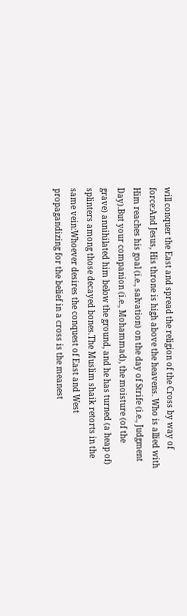will conquer the East and spread the religion of the Cross by way of force:And Jesus, His throne is high above the heavens. Who is allied with Him reaches his goal (i.e., salvation) on the day of Strife (i.e., Judgment Day).But your companion (i.e., Mohammad), the moisture (of the grave) annihilated him below the ground, and he has turned (a heap of) splinters among those decayed bones.The Muslim shaik retorts in the same vein:Whoever desires the conquest of East and West propagandizing for the belief in a cross is the meanest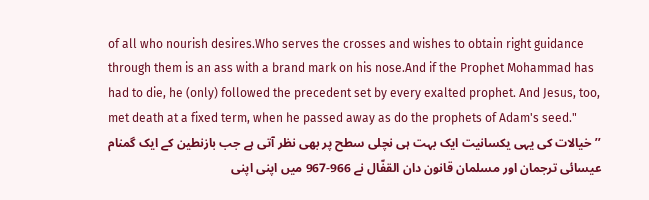of all who nourish desires.Who serves the crosses and wishes to obtain right guidance through them is an ass with a brand mark on his nose.And if the Prophet Mohammad has had to die, he (only) followed the precedent set by every exalted prophet. And Jesus, too, met death at a fixed term, when he passed away as do the prophets of Adam's seed."
’’خیالات کی یہی یکسانیت ایک بہت ہی نچلی سطح پر بھی نظر آتی ہے جب بازنطین کے ایک گمنام عیسائی ترجمان اور مسلمان قانون دان القفّال نے 966-967 میں اپنی اپنی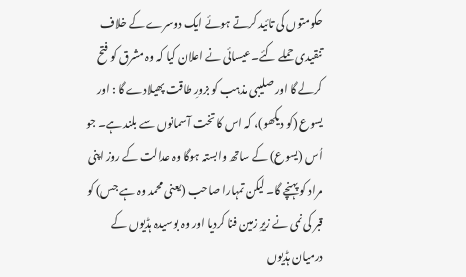حکومتوں کی تائید کرتے ہوئے ایک دوسرے کے خلاف تنقیدی حملے کئے۔عیسائی نے اعلان کیا کہ وہ مشرق کو فتح کرلے گا اور صلیبی مذہب کو بزورِ طاقت پھیلادے گا : اور یسوع (کو دیکھو)، کہ اس کا تخت آسمانوں سے بلند ہے۔ جو اُس (یسوع) کے ساتھ وابستہ ہوگا وہ عدالت کے روز اپنی مراد کو پہنچے گا۔ لیکن تمہارا صاحب (یعنی محمد وہ ہے جس) کو قبر کی نمی نے زیرِ زمین فنا کردیا اور وہ بوسیدہ ہڈیوں کے درمیان ہڈیوں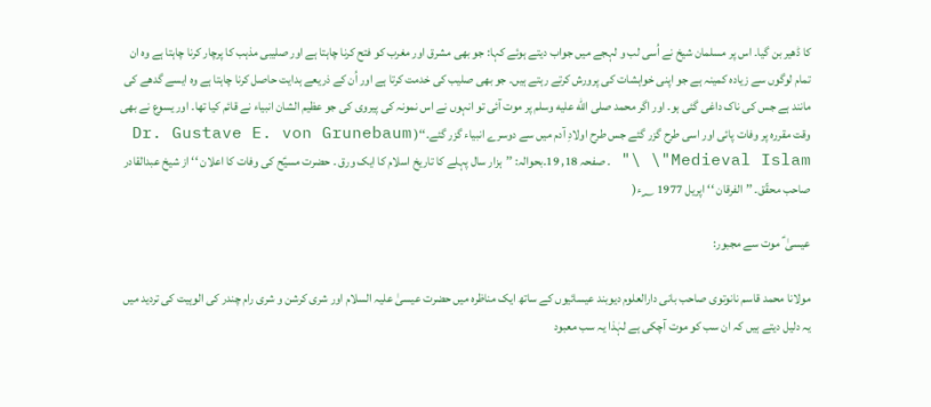کا ڈھیر بن گیا۔ اس پر مسلمان شیخ نے اُسی لب و لہجے میں جواب دیتے ہوئے کہا: جو بھی مشرق اور مغرب کو فتح کرنا چاہتا ہے اور صلیبی مذہب کا پرچار کرنا چاہتا ہے وہ ان تمام لوگوں سے زیادہ کمینہ ہے جو اپنی خواہشات کی پرورش کرتے رہتے ہیں۔ جو بھی صلیب کی خدمت کرتا ہے اور اُن کے ذریعے ہدایت حاصل کرنا چاہتا ہے وہ ایسے گدھے کی مانند ہے جس کی ناک داغی گئی ہو۔ اور اگر محمد صلى الله عليه وسلم پر موت آئی تو انہوں نے اس نمونہ کی پیروی کی جو عظیم الشان انبیاء نے قائم کیا تھا۔ اور یسوع نے بھی وقت مقررہ پر وفات پائی اور اسی طرح گزر گئے جس طرح اولادِ آدم میں سے دوسرے انبیاء گزر گئے۔‘‘( Dr. Gustave E. von Grunebaum \"Medieval Islam \" ۔ صفحہ 18, 19۔بحوالہ: ’’ہزار سال پہلے کا تاریخ اسلام کا ایک ورق ۔ حضرت مسیؑح کی وفات کا اعلان ‘‘ از شیخ عبدالقادر صاحب محقّق۔ ’’الفرقان ‘‘ اپریل 1977 ؁ء(

عیسیٰ ؑ موت سے مجبور:

مولانا محمد قاسم نانوتوی صاحب بانی دارالعلوم دیوبند عیسائیوں کے ساتھ ایک مناظرہ میں حضرت عیسیٰ علیہ السلام اور شری کرشن و شری رام چندر کی الوہیت کی تردید میں یہ دلیل دیتے ہیں کہ ان سب کو موت آچکی ہے لہٰذا یہ سب معبود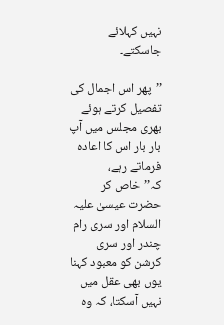نہیں کہلائے جاسکتے۔

’’پھر اس اجمال کی تفصیل کرتے ہوئے بھری مجلس میں آپ بار بار اس کا اعادہ فرماتے رہے، کہ’’خاص کر حضرت عیسیٰ علیہ السلام اور سری رام چندر اور سری کرشن کو معبود کہنا یوں بھی عقل میں نہیں آسکتا، کہ وہ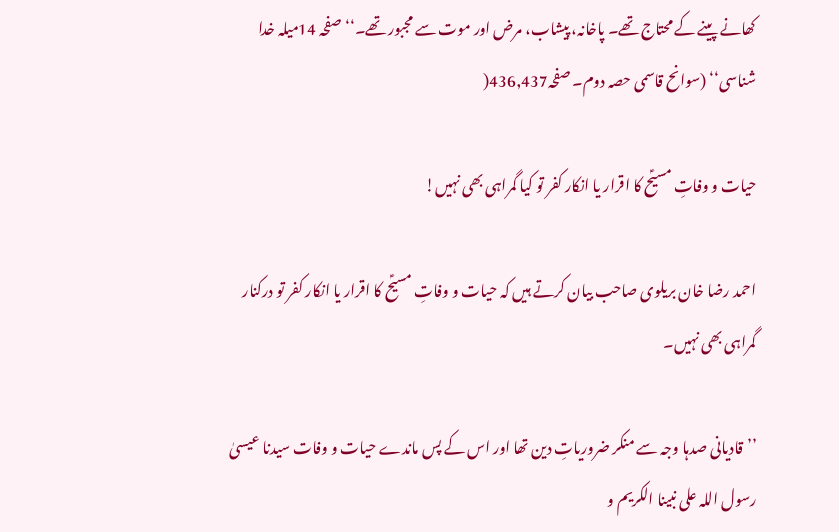کھانے پینے کے محتاج تھے۔ پاخانہ، پیشاب، مرض اور موت سے مجبور تھے۔‘‘ صفحہ 14میلہ خدا شناسی‘‘ (سوانح قاسمی حصہ دوم۔ صفحہ436,437(

حیات و وفاتِ مسیؑح کا اقرار یا انکار کفر تو کیا گمراہی بھی نہیں!

احمد رضا خان بریلوی صاحب بیان کرتے ہیں کہ حیات و وفاتِ مسیؑح کا اقرار یا انکار کفر تو درکنار گمراہی بھی نہیں۔

’’قادیانی صدہا وجہ سے منکر ضروریاتِ دین تھا اور اس کے پس ماندے حیات و وفات سیدنا عیسیٰ رسول اللہ علی نبینا الکریم و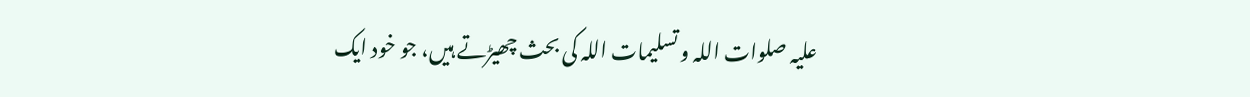علیہ صلوات اللہ و تسلیمات اللہ کی بحث چھیڑتے ہیں، جو خود ایک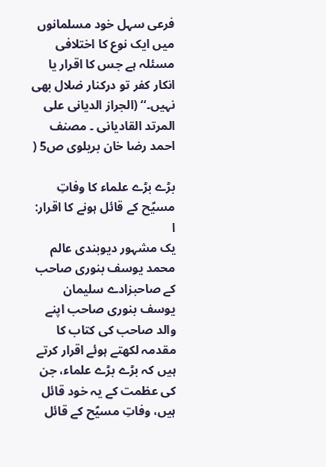فرعی سہل خود مسلمانوں میں ایک نوع کا اختلافی مسئلہ ہے جس کا اقرار یا انکار کفر تو درکنار ضلال بھی نہیں۔‘‘ (الجراز الدیانی علی المرتد القادیانی ۔ مصنف احمد رضا خان بریلوی ص5 (

بڑے بڑے علماء کا وفاتِ مسیؑح کے قائل ہونے کا اقرار:
ا
یک مشہور دیوبندی عالم محمد یوسف بنوری صاحب کے صاحبزادے سلیمان یوسف بنوری صاحب اپنے والد صاحب کی کتاب کا مقدمہ لکھتے ہوئے اقرار کرتے ہیں کہ بڑے بڑے علماء، جن کی عظمت کے یہ خود قائل ہیں، وفاتِ مسیؑح کے قائل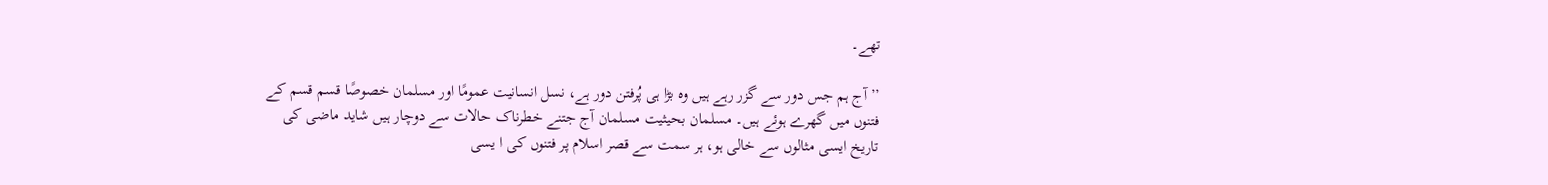تھے۔

’’آج ہم جس دور سے گزر رہے ہیں وہ بڑا ہی پُرفتن دور ہے، نسل انسانیت عمومًا اور مسلمان خصوصًا قسم قسم کے فتنوں میں گھرے ہوئے ہیں۔ مسلمان بحیثیت مسلمان آج جتنے خطرناک حالات سے دوچار ہیں شاید ماضی کی تاریخ ایسی مثالوں سے خالی ہو، ہر سمت سے قصر اسلام پر فتنوں کی ا یسی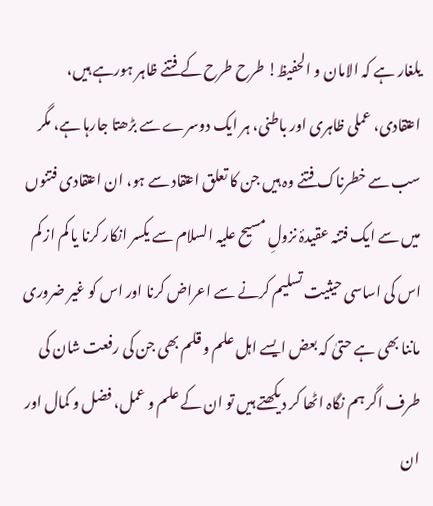یلغار ہے کہ الامان و الحفیظ! طرح طرح کے فتنے ظاہر ہورہے ہیں، اعتقادی، عملی ظاہری اور باطنی، ہر ایک دوسرے سے بڑھتا جارہا ہے، مگر سب سے خطرناک فتنے وہ ہیں جن کا تعلق اعتقاد سے ہو، ان اعتقادی فتنوں میں سے ایک فتنہ عقیدۂ نزولِ مسیح علیہ السلام سے یکسر انکار کرنا یا کم از کم اس کی اساسی حیثیت تسلیم کرنے سے اعراض کرنا اور اس کو غیر ضروری ماننا بھی ہے حتیٰ کہ بعض ایسے اہل علم و قلم بھی جن کی رفعت شان کی طرف اگر ہم نگاہ اٹھا کر دیکھتے ہیں تو ان کے علم و عمل، فضل و کمال اور ان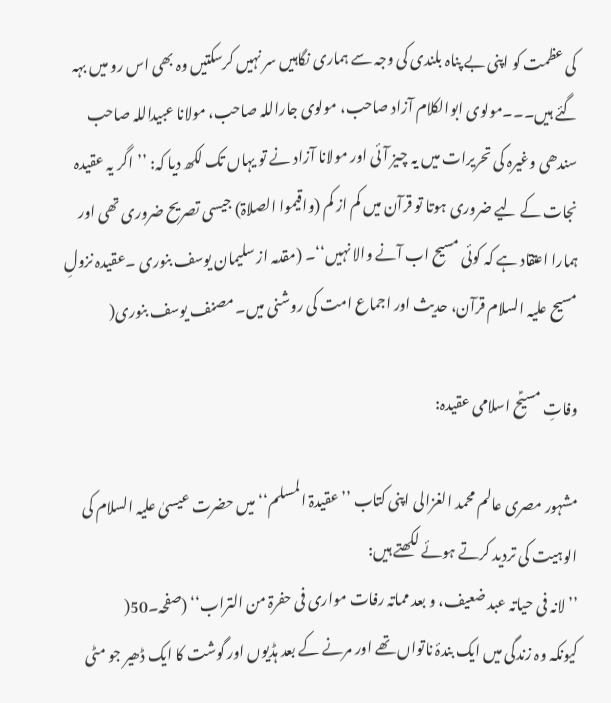کی عظمت کو اپنی بے پناہ بلندی کی وجہ سے ہماری نگاہیں سر نہیں کرسکتیں وہ بھی اس رو میں بہہ گئے ہیں۔۔۔مولوی ابوالکلام آزاد صاحب، مولوی جاراللہ صاحب، مولانا عبیداللہ صاحب سندھی وغیرہ کی تحریرات میں یہ چیز آئی اور مولانا آزاد نے تو یہاں تک لکھ دیا کہ: ’’اگر یہ عقیدہ نجات کے لیے ضروری ہوتا تو قرآن میں کم از کم (واقیموا الصلاۃ) جیسی تصریح ضروری تھی اور ہمارا اعتقاد ہے کہ کوئی مسیح اب آنے والا نہیں‘‘۔ (مقدمہ از سلیمان یوسف بنوری ۔عقیدہ نزولِ مسیح علیہ السلام قرآن، حدیث اور اجماع امت کی روشنی میں۔ مصنف یوسف بنوری(

وفاتِ مسیؑح اسلامی عقیدہ:

مشہور مصری عالم محمد الغزالی اپنی کتاب ’’عقیدۃ المسلم‘‘ میں حضرت عیسیٰ علیہ السلام کی الوہیت کی تردید کرتے ہوئے لکھتے ہیں:
’’لانہ فی حیاتہ عبد ضعیف، و بعد مماتہ رفات مواری فی حفرۃ من التراب‘‘ (صفحہ۔50(
کیونکہ وہ زندگی میں ایک بندۂ ناتواں تھے اور مرنے کے بعد ہڈیوں اور گوشت کا ایک ڈھیر جو مٹی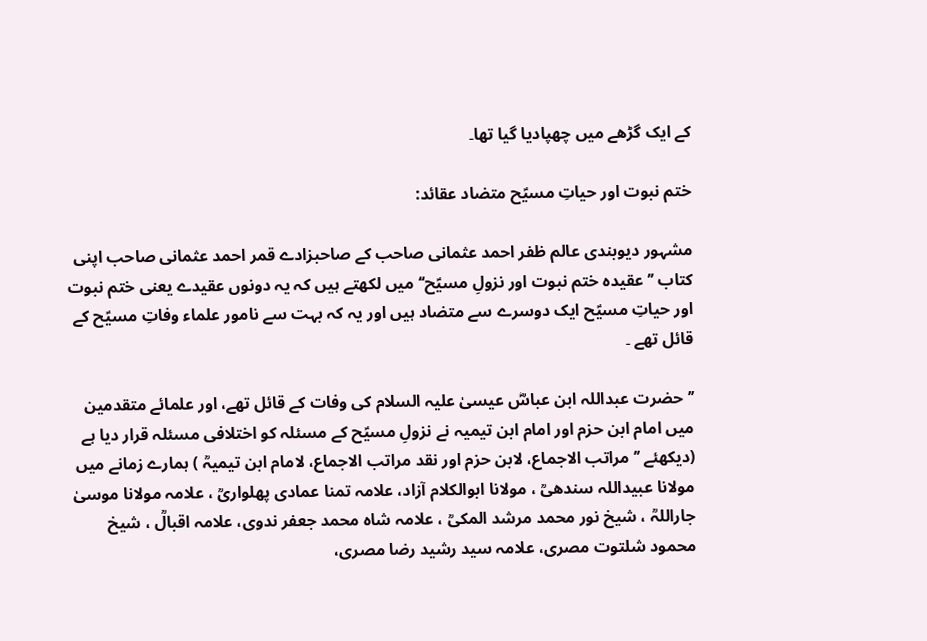کے ایک گڑھے میں چھپادیا گیا تھا۔

ختم نبوت اور حیاتِ مسیؑح متضاد عقائد:

مشہور دیوبندی عالم ظفر احمد عثمانی صاحب کے صاحبزادے قمر احمد عثمانی صاحب اپنی کتاب ’’عقیدہ ختم نبوت اور نزولِ مسیؑح‘‘ میں لکھتے ہیں کہ یہ دونوں عقیدے یعنی ختم نبوت اور حیاتِ مسیؑح ایک دوسرے سے متضاد ہیں اور یہ کہ بہت سے نامور علماء وفاتِ مسیؑح کے قائل تھے ۔

’’حضرت عبداللہ ابن عباسؓ عیسیٰ علیہ السلام کی وفات کے قائل تھے، اور علمائے متقدمین میں امام ابن حزم اور امام ابن تیمیہ نے نزولِ مسیؑح کے مسئلہ کو اختلافی مسئلہ قرار دیا ہے (دیکھئے ’’مراتب الاجماع، لابن حزم اور نقد مراتب الاجماع، لامام ابن تیمیہؒ ) ہمارے زمانے میں مولانا عبیداللہ سندھیؒ ، مولانا ابوالکلام آزاد، علامہ تمنا عمادی پھلواریؒ ، علامہ مولانا موسیٰ جاراللہؒ ، شیخ نور محمد مرشد المکیؒ ، علامہ شاہ محمد جعفر ندوی، علامہ اقبالؒ ، شیخ محمود شلتوت مصری، علامہ سید رشید رضا مصری،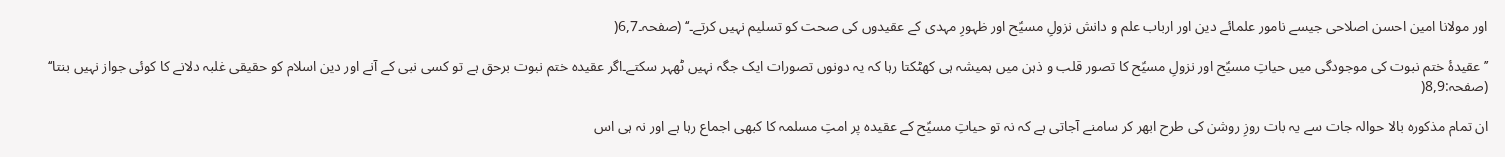اور مولانا امین احسن اصلاحی جیسے نامور علمائے دین اور ارباب علم و دانش نزولِ مسیؑح اور ظہورِ مہدی کے عقیدوں کی صحت کو تسلیم نہیں کرتے۔‘‘ (صفحہ۔6,7(

’’عقیدۂ ختم نبوت کی موجودگی میں حیاتِ مسیؑح اور نزولِ مسیؑح کا تصور قلب و ذہن میں ہمیشہ ہی کھٹکتا رہا کہ یہ دونوں تصورات ایک جگہ نہیں ٹھہر سکتے۔اگر عقیدہ ختم نبوت برحق ہے تو کسی نبی کے آنے اور دین اسلام کو حقیقی غلبہ دلانے کا کوئی جواز نہیں بنتا‘‘ (صفحہ:8,9(

ان تمام مذکورہ بالا حوالہ جات سے یہ بات روزِ روشن کی طرح ابھر کر سامنے آجاتی ہے کہ نہ تو حیاتِ مسیؑح کے عقیدہ پر امتِ مسلمہ کا کبھی اجماع رہا ہے اور نہ ہی اس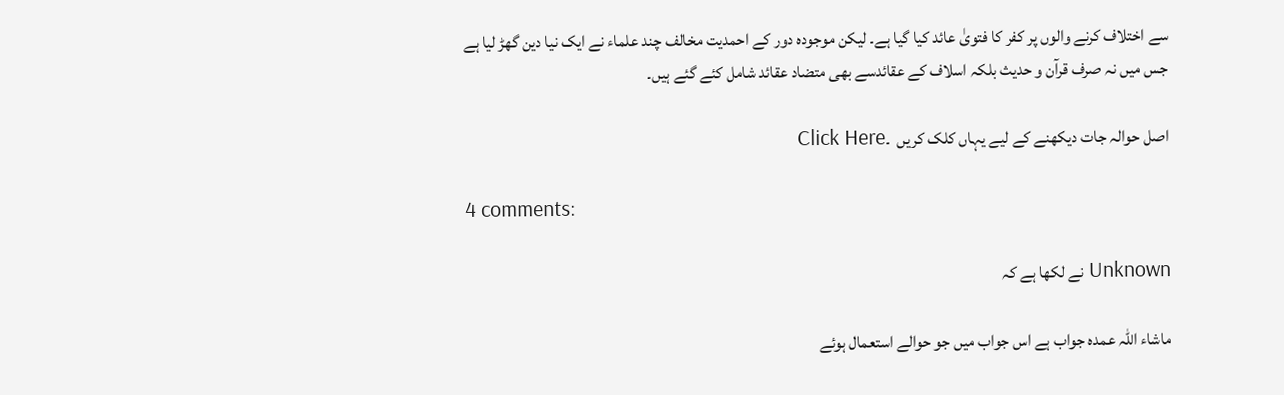سے اختلاف کرنے والوں پر کفر کا فتویٰ عائد کیا گیا ہے۔ لیکن موجودہ دور کے احمدیت مخالف چند علماء نے ایک نیا دین گھڑ لیا ہے جس میں نہ صرف قرآن و حدیث بلکہ اسلاف کے عقائدسے بھی متضاد عقائد شامل کئے گئے ہیں۔

اصل حوالہ جات دیکھنے کے لیے یہاں کلک کریں  ۔Click Here

4 comments:

Unknown نے لکھا ہے کہ

ماشاء اللہ عمدہ جواب ہے اس جواب میں جو حوالے استعمال ہوئے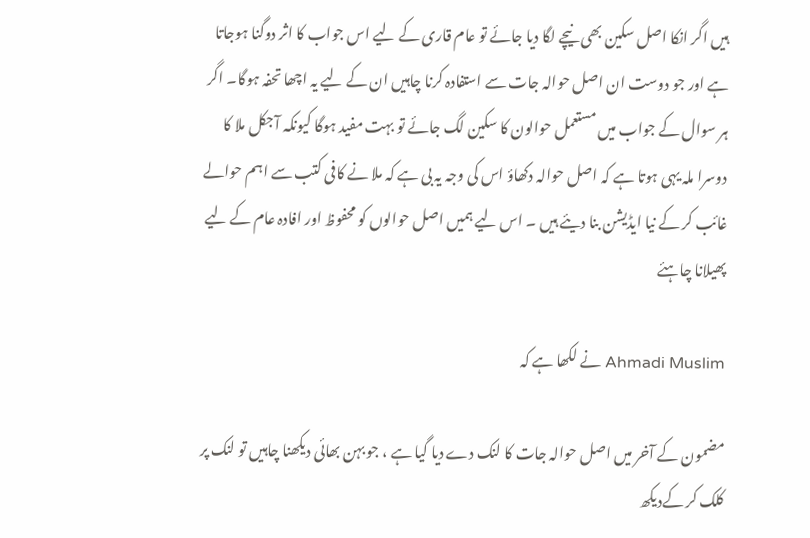ہیں اگر انکا اصل سکین بھی نیچے لگا دیا جائے تو عام قاری کے لیے اس جواب کا اثر دوگنا ہوجاتا ہے اور جو دوست ان اصل حوالہ جات سے استفادہ کرنا چاہیں ان کے لیے یہ اچھا تحفہ ہوگا۔ اگر ہر سوال کے جواب میں مستعمل حوالون کا سکین لگ جائے تو بہت مفید ہوگا کیونکہ آجکل ملا کا دوسرا ملہ یہی ہوتا ہے کہ اصل حوالہ دکھاؤ اس کی وجہ یہ بی ہے کہ ملا نے کافی کتب سے اہم حوالے غائب کر کے نیا ایڈیشن بنا دیئے ہیں ۔ اس لیے ہمیں اصل حوالوں کو محفوظ اور افادہ عام کے لیے پھیلانا چاہئے

Ahmadi Muslim نے لکھا ہے کہ

مضمون کے آخر میں اصل حوالہ جات کا لنک دے دیا گیا ہے ، جو بہن بھائی دیکھنا چاہیں تو لنک پر کلک کر کےدیکھ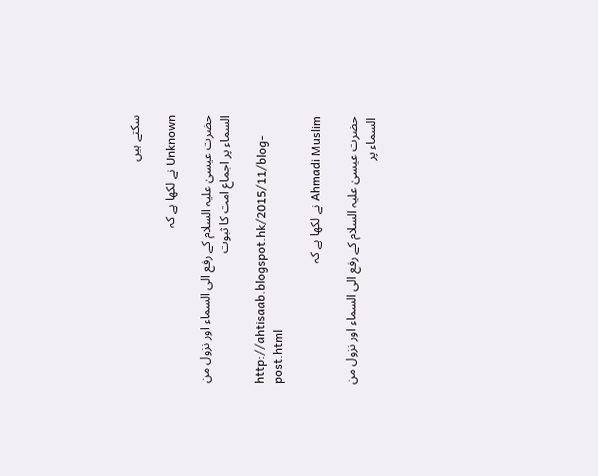سکتے ہیں

Unknown نے لکھا ہے کہ

حضرت عیسیٰ علیہ السلام کے رفع الی السماء اور نزول من السماء پر اجماع امت کا ثبوت

http://ahtisaab.blogspot.hk/2015/11/blog-post.html

Ahmadi Muslim نے لکھا ہے کہ

حضرت عیسیٰ علیہ السلام کے رفع الی السماء اور نزول من السماء پر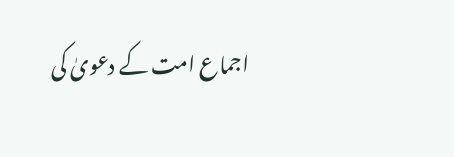اجماع امت کے دعویٰ کی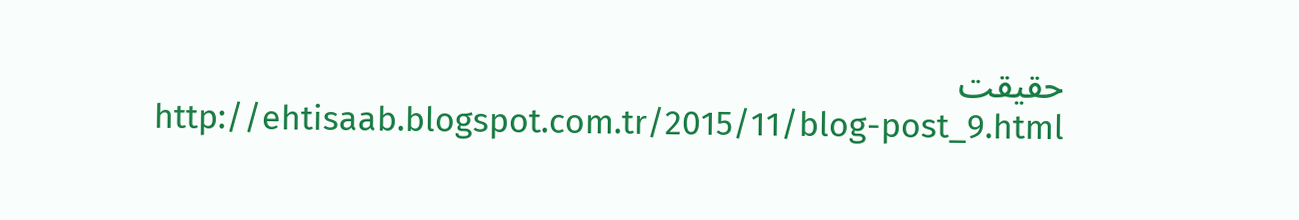حقیقت
http://ehtisaab.blogspot.com.tr/2015/11/blog-post_9.html